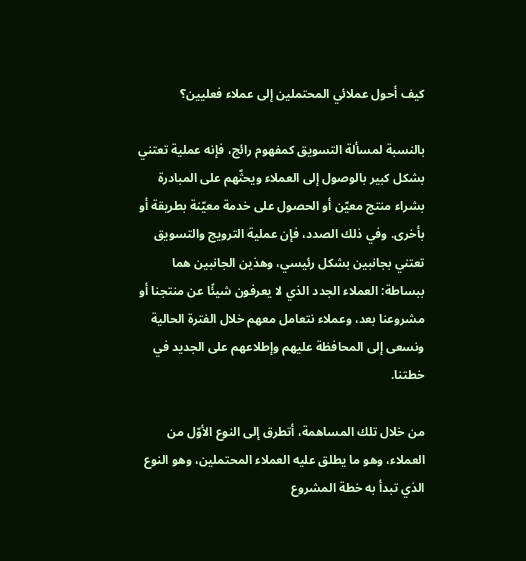كيف أحول عملائي المحتملين إلى عملاء فعليين؟

بالنسبة لمسألة التسويق كمفهوم رائج، فإنه عملية تعتني بشكل كبير بالوصول إلى العملاء ويحثّهم على المبادرة بشراء منتج معيّن أو الحصول على خدمة معيّنة بطريقة أو بأخرى. وفي ذلك الصدد، فإن عملية الترويج والتسويق تعتني بجانبين بشكل رئيسي، وهذين الجانبين هما ببساطة: العملاء الجدد الذي لا يعرفون شيئًا عن منتجنا أو مشروعنا بعد، وعملاء نتعامل معهم خلال الفترة الحالية ونسعى إلى المحافظة عليهم وإطلاعهم على الجديد في خطتنا.

من خلال تلك المساهمة، أتطرق إلى النوع الأوّل من العملاء، وهو ما يطلق عليه العملاء المحتملين، وهو النوع الذي تبدأ به خطة المشروع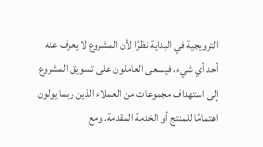الترويجية في البداية نظرًا لأن المشروع لا يعرف عنه أحد أي شيء، فيسعى العاملون على تسويق المشروع إلى استهداف مجموعات من العملاء الذين ربما يولون اهتمامًا للمنتج أو الخدمة المقدمة. ومع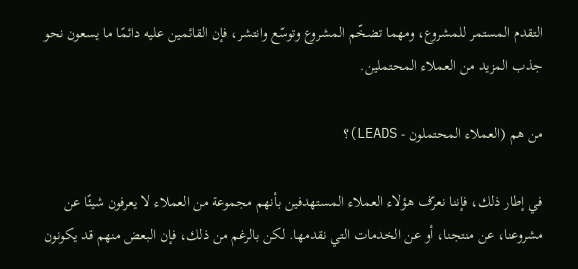التقدم المستمر للمشروع، ومهما تضخّم المشروع وتوسّع وانتشر، فإن القائمين عليه دائمًا ما يسعون نحو جذب المزيد من العملاء المحتملين.

من هم (العملاء المحتملون - LEADS)؟

في إطار ذلك، فإننا نعرّف هؤلاء العملاء المستهدفين بأنهم مجموعة من العملاء لا يعرفون شيئًا عن مشروعنا، عن منتجنا، أو عن الخدمات التي نقدمها. لكن بالرغم من ذلك، فإن البعض منهم قد يكونون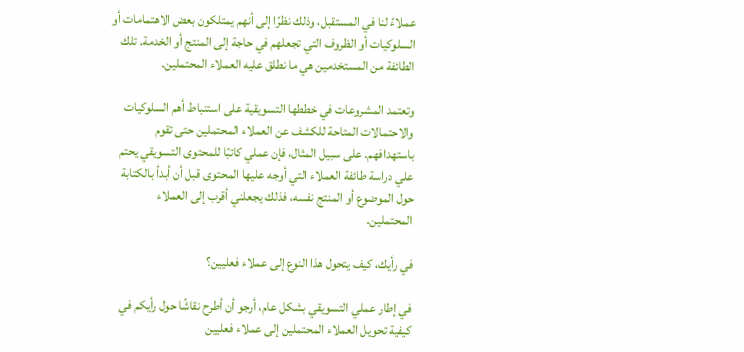عملاءً لنا في المستقبل، وذلك نظرًا إلى أنهم يمتلكون بعض الاهتمامات أو السلوكيات أو الظروف التي تجعلهم في حاجة إلى المنتج أو الخدمة. تلك الطائفة من المستخدمين هي ما نطلق عليه العملاء المحتملين.

وتعتمد المشروعات في خططها التسويقية على استنباط أهم السلوكيات والاحتمالات المتاحة للكشف عن العملاء المحتملين حتى تقوم باستهدافهم. على سبيل المثال، فإن عملي كاتبًا للمحتوى التسويقي يحتم علي دراسة طائفة العملاء التي أوجه عليها المحتوى قبل أن أبدأ بالكتابة حول الموضوع أو المنتج نفسه، فذلك يجعلني أقرب إلى العملاء المحتملين.

في رأيك، كيف يتحول هذا النوع إلى عملاء فعليين؟

في إطار عملي التسويقي بشكل عام، أرجو أن أطرح نقاشًا حول رأيكم في كيفية تحويل العملاء المحتملين إلى عملاء فعليين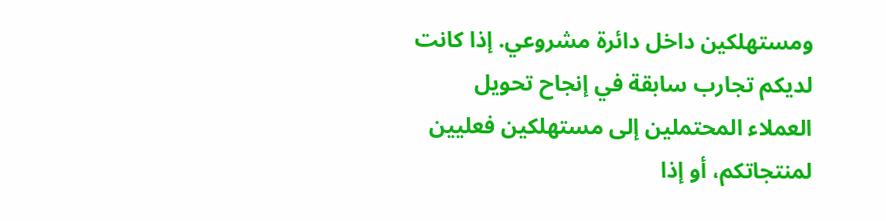ومستهلكين داخل دائرة مشروعي. إذا كانت لديكم تجارب سابقة في إنجاح تحويل العملاء المحتملين إلى مستهلكين فعليين لمنتجاتكم، أو إذا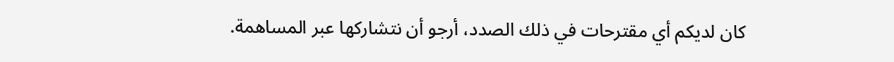كان لديكم أي مقترحات في ذلك الصدد، أرجو أن نتشاركها عبر المساهمة.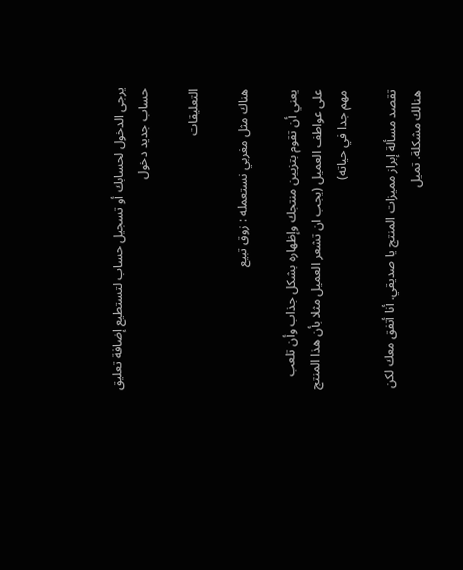يرجى الدخول لحسابك أو تسجيل حساب لتستطيع إضافة تعليق
حساب جديد دخول

التعليقات

هناك مثل مغربي نستعمله : زوق تبيع

يعني أن تقوم بتزيين منتجك وإظهاره بشكل جذاب وأن تلعب على عواطف العميل (يجب ان تشعر العميل مثلا بأن هذا المنتج مهم جدا في حياته)

تقصد مسألة إبراز مميزات المنتج يا صديقي. أنا أتفق معك لكن هنالك مشكلة. تميل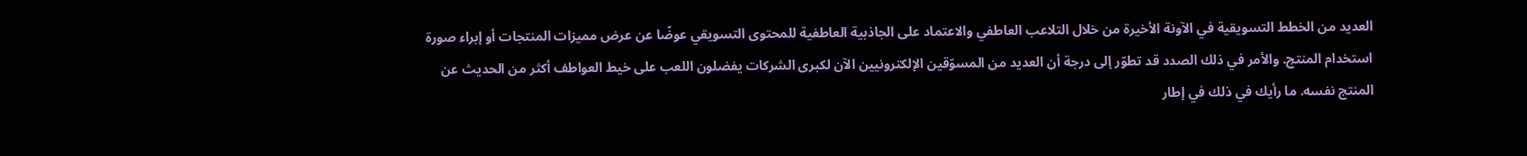العديد من الخطط التسويقية في الآونة الأخيرة من خلال التلاعب العاطفي والاعتماد على الجاذبية العاطفية للمحتوى التسويقي عوضًا عن عرض مميزات المنتجات أو إبراء صورة استخدام المنتج. والأمر في ذلك الصدد قد تطوّر إلى درجة أن العديد من المسوّقين الإلكترونيين الآن لكبرى الشركات يفضلون اللعب على خيط العواطف أكثر من الحديث عن المنتج نفسه. ما رأيك في ذلك في إطار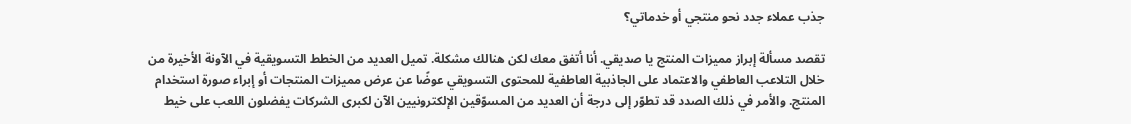جذب عملاء جدد نحو منتجي أو خدماتي؟

تقصد مسألة إبراز مميزات المنتج يا صديقي. أنا أتفق معك لكن هنالك مشكلة. تميل العديد من الخطط التسويقية في الآونة الأخيرة من خلال التلاعب العاطفي والاعتماد على الجاذبية العاطفية للمحتوى التسويقي عوضًا عن عرض مميزات المنتجات أو إبراء صورة استخدام المنتج. والأمر في ذلك الصدد قد تطوّر إلى درجة أن العديد من المسوّقين الإلكترونيين الآن لكبرى الشركات يفضلون اللعب على خيط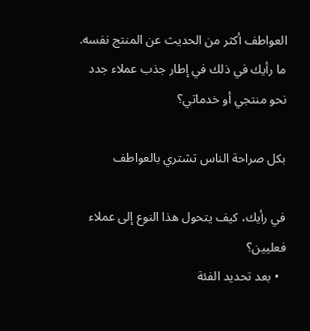العواطف أكثر من الحديث عن المنتج نفسه. ما رأيك في ذلك في إطار جذب عملاء جدد نحو منتجي أو خدماتي؟

بكل صراحة الناس تشتري بالعواطف

في رأيك، كيف يتحول هذا النوع إلى عملاء فعليين؟
  • بعد تحديد الفئة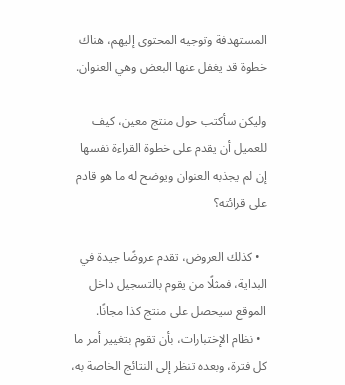المستهدفة وتوجيه المحتوى إليهم، هناك خطوة قد يغفل عنها البعض وهي العنوان.

وليكن سأكتب حول منتج معين، كيف للعميل أن يقدم على خطوة القراءة نفسها إن لم يجذبه العنوان ويوضح له ما هو قادم على قرائته؟

  • كذلك العروض، تقدم عروضًا جيدة في البداية، فمثلًا من يقوم بالتسجيل داخل الموقع سيحصل على منتج كذا مجانًا.
  • نظام الإختبارات، بأن تقوم بتغيير أمر ما كل فترة، وبعده تنظر إلى النتائج الخاصة به،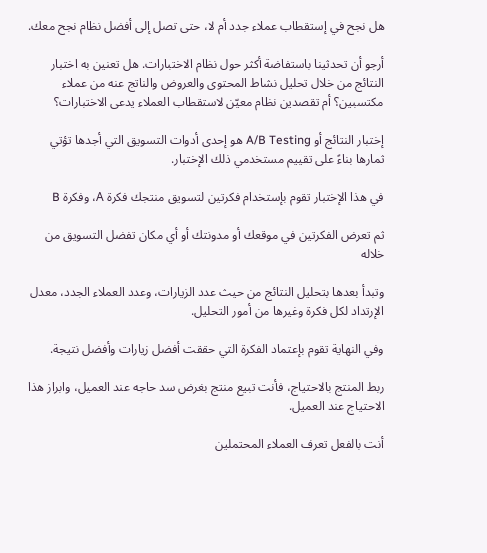هل نجح في إستقطاب عملاء جدد أم لا، حتى تصل إلى أفضل نظام نجح معك.

أرجو أن تحدثينا باستفاضة أكثر حول نظام الاختبارات. هل تعنين به اختبار النتائج من خلال تحليل نشاط المحتوى والعروض والناتج عنه من عملاء مكتسبين؟ أم تقصدين نظام معيّن لاستقطاب العملاء يدعى الاختبارات؟

إختبار النتائج أو A/B Testing هو إحدى أدوات التسويق التي أجدها تؤتي ثمارها بناءً على تقييم مستخدمي ذلك الإختبار.

في هذا الإختبار تقوم بإستخدام فكرتين لتسويق منتجك فكرة A، وفكرة B

ثم تعرض الفكرتين في موقعك أو مدونتك أو أي مكان تفضل التسويق من خلاله

وتبدأ بعدها بتحليل النتائج من حيث عدد الزيارات، وعدد العملاء الجدد، معدل الإرتداد لكل فكرة وغيرها من أمور التحليل.

وفي النهاية تقوم بإعتماد الفكرة التي حققت أفضل زيارات وأفضل نتيجة.

ربط المنتج بالاحتياج، فأنت تبيع منتج بغرض سد حاجه عند العميل، وابراز هذا الاحتياج عند العميل.

أنت بالفعل تعرف العملاء المحتملين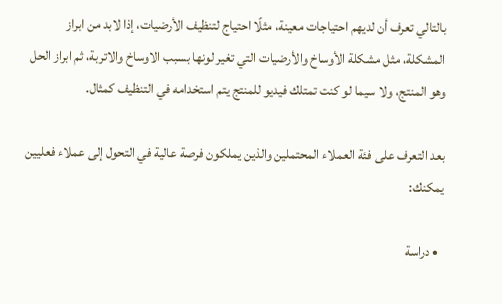بالتالي تعرف أن لديهم احتياجات معينة، مثلًا احتياج لتنظيف الأرضيات، إذا لابد من ابراز المشكلة، مثل مشكلة الأوساخ والأرضيات التي تغير لونها بسبب الاوساخ والاتربة، ثم ابراز الحل وهو المنتج، ولا سيما لو كنت تمتلك فيديو للمنتج يتم استخدامه في التنظيف كمثال.

بعد التعرف على فئة العملاء المحتملين والذين يملكون فرصة عالية في التحول إلى عملاء فعليين يمكنك:

  • دراسة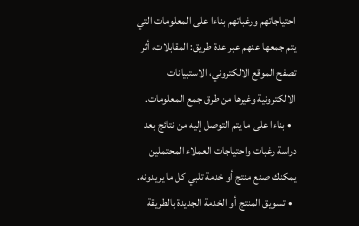احتياجاتهم ورغباتهم بناءا على المعلومات التي يتم جمعها عنهم عبر عدة طريق: المقابلات، أثر تصفح الموقع الالكتروني، الاستبيانات الالكترونية وغيرها من طرق جمع المعلومات.
  • بناءا على ما يتم التوصل إليه من نتائج بعد دراسة رغبات واحتياجات العملاء المحتملين يمكنك صنع منتج أو خدمة تلبي كل ما يريدونه.
  • تسويق المنتج أو الخدمة الجديدة بالطريقة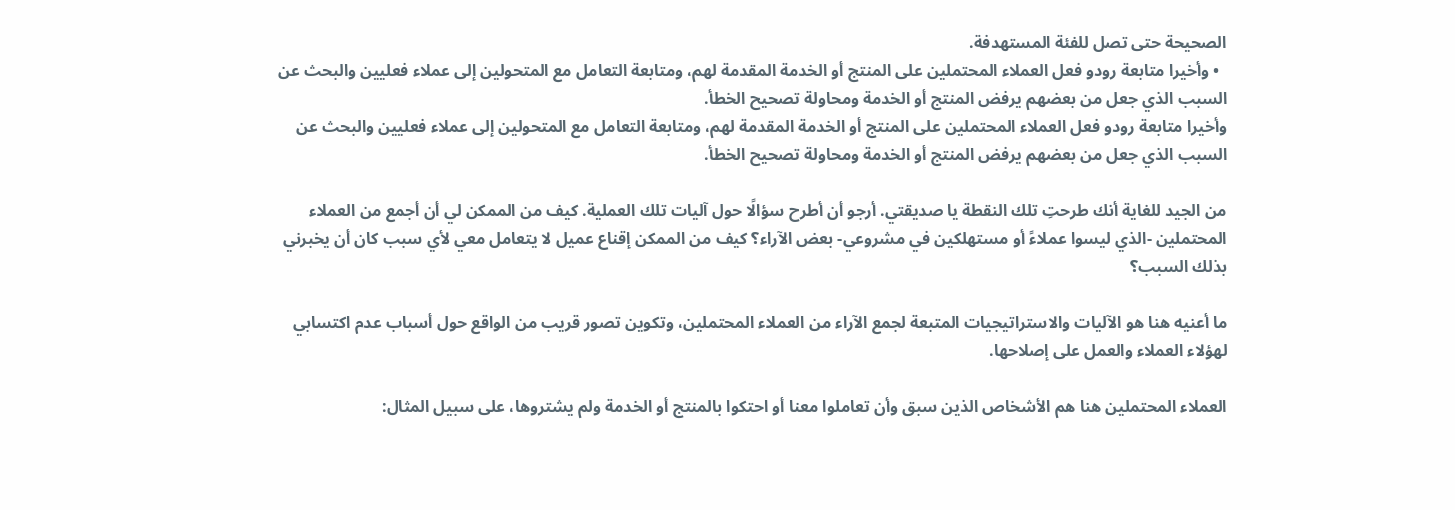الصحيحة حتى تصل للفئة المستهدفة.
  • وأخيرا متابعة رودو فعل العملاء المحتملين على المنتج أو الخدمة المقدمة لهم، ومتابعة التعامل مع المتحولين إلى عملاء فعليين والبحث عن السبب الذي جعل من بعضهم يرفض المنتج أو الخدمة ومحاولة تصحيح الخطأ.
وأخيرا متابعة رودو فعل العملاء المحتملين على المنتج أو الخدمة المقدمة لهم، ومتابعة التعامل مع المتحولين إلى عملاء فعليين والبحث عن السبب الذي جعل من بعضهم يرفض المنتج أو الخدمة ومحاولة تصحيح الخطأ.

من الجيد للغاية أنك طرحتِ تلك النقطة يا صديقتي. أرجو أن أطرح سؤالًا حول آليات تلك العملية. كيف من الممكن لي أن أجمع من العملاء المحتملين -الذي ليسوا عملاءً أو مستهلكين في مشروعي- بعض الآراء؟ كيف من الممكن إقناع عميل لا يتعامل معي لأي سبب كان أن يخبرني بذلك السبب؟

ما أعنيه هنا هو الآليات والاستراتيجيات المتبعة لجمع الآراء من العملاء المحتملين، وتكوين تصور قريب من الواقع حول أسباب عدم اكتسابي لهؤلاء العملاء والعمل على إصلاحها.

العملاء المحتملين هنا هم الأشخاص الذين سبق وأن تعاملوا معنا أو احتكوا بالمنتج أو الخدمة ولم يشتروها، على سبيل المثال: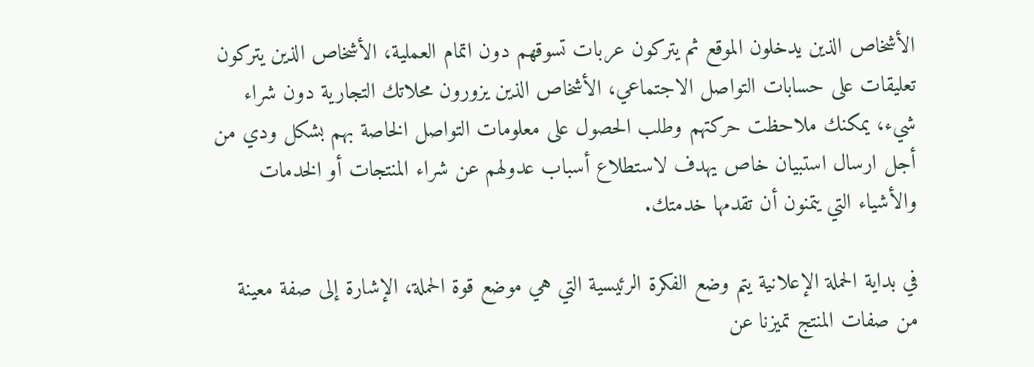الأشخاص الذين يدخلون الموقع ثم يتركون عربات تسوقهم دون اتمام العملية، الأشخاص الذين يتركون تعليقات على حسابات التواصل الاجتماعي، الأشخاص الذين يزورون محلاتك التجارية دون شراء شيء، يمكنك ملاحظت حركتهم وطلب الحصول على معلومات التواصل الخاصة بهم بشكل ودي من أجل ارسال استبيان خاص يهدف لاستطلاع أسباب عدولهم عن شراء المنتجات أو الخدمات والأشياء التي يتمنون أن تقدمها خدمتك.

في بداية الحملة الإعلانية يتم وضع الفكرة الرئيسية التي هي موضع قوة الحملة، الإشارة إلى صفة معينة من صفات المنتج تميزنا عن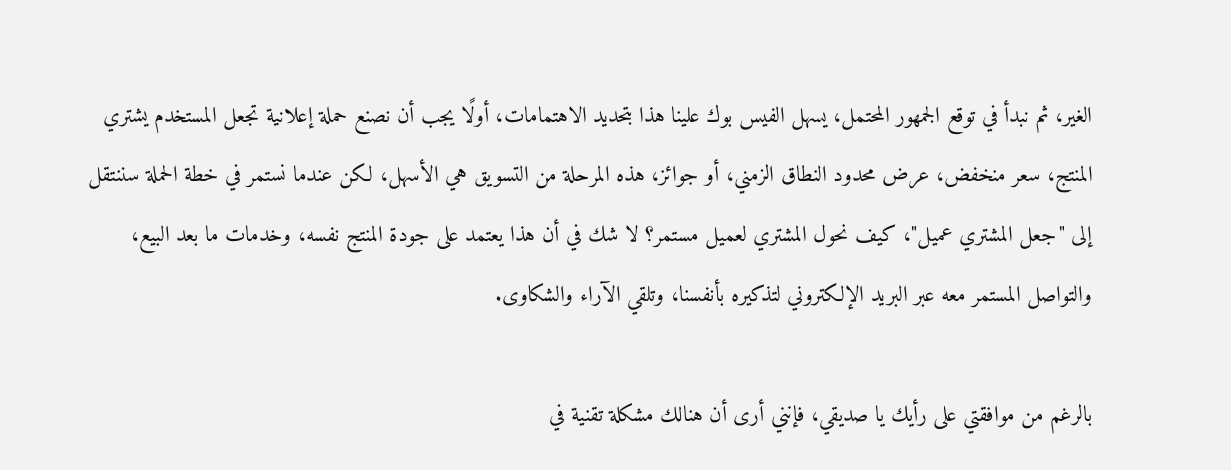الغير، ثم نبدأ في توقع الجمهور المحتمل، يسهل الفيس بوك علينا هذا بتحديد الاهتمامات، أولًا يجب أن نصنع حملة إعلانية تجعل المستخدم يشتري المنتج، سعر منخفض، عرض محدود النطاق الزمني، أو جوائز، هذه المرحلة من التسويق هي الأسهل، لكن عندما نستمر في خطة الحملة سننتقل إلى "جعل المشتري عميل"، كيف نحول المشتري لعميل مستمر؟ لا شك في أن هذا يعتمد على جودة المنتج نفسه، وخدمات ما بعد البيع، والتواصل المستمر معه عبر البريد الإلكتروني لتذكيره بأنفسنا، وتلقي الآراء والشكاوى.

بالرغم من موافقتي على رأيك يا صديقي، فإنني أرى أن هنالك مشكلة تقنية في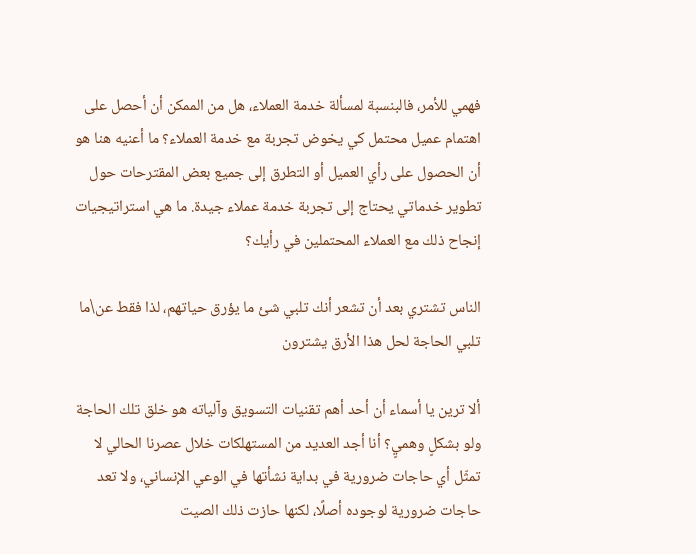فهمي للأمر، فالبنسبة لمسألة خدمة العملاء، هل من الممكن أن أحصل على اهتمام عميل محتمل كي يخوض تجربة مع خدمة العملاء؟ ما أعنيه هنا هو أن الحصول على رأي العميل أو التطرق إلى جميع بعض المقترحات حول تطوير خدماتي يحتاج إلى تجربة خدمة عملاء جيدة. ما هي استراتيجيات إنجاح ذلك مع العملاء المحتملين في رأيك؟

الناس تشتري بعد أن تشعر أنك تلبي شئ ما يؤرق حياتهم، لذا فقط عن\ما تلبي الحاجة لحل هذا الأرق يشترون

ألا ترين يا أسماء أن أحد أهم تقنيات التسويق وآلياته هو خلق تلك الحاجة ولو بشكلٍ وهميٍ؟ أنا أجد العديد من المستهلكات خلال عصرنا الحالي لا تمثّل أي حاجات ضرورية في بداية نشأتها في الوعي الإنساني، ولا تعد حاجات ضرورية لوجوده أصلًا، لكنها حازت ذلك الصيت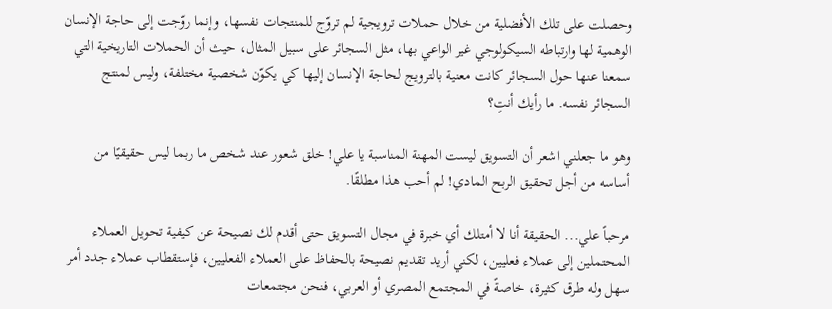وحصلت على تلك الأفضلية من خلال حملات ترويجية لم تروّج للمنتجات نفسها، وإنما روّجت إلى حاجة الإنسان الوهمية لها وارتباطه السيكولوجي غير الواعي بها، مثل السجائر على سبيل المثال، حيث أن الحملات التاريخية التي سمعنا عنها حول السجائر كانت معنية بالترويج لحاجة الإنسان إليها كي يكوّن شخصية مختلفة، وليس لمنتج السجائر نفسه. ما رأيك أنتِ؟

وهو ما جعلني اشعر أن التسويق ليست المهنة المناسبة يا علي! خلق شعور عند شخص ما ربما ليس حقيقيًا من أساسه من أجل تحقيق الربح المادي! لم أحب هذا مطلقًا.

مرحباً علي... الحقيقة أنا لا أمتلك أي خبرة في مجال التسويق حتى أقدم لك نصيحة عن كيفية تحويل العملاء المحتملين إلى عملاء فعليين، لكني أريد تقديم نصيحة بالحفاظ على العملاء الفعليين، فإستقطاب عملاء جدد أمر سهل وله طرق كثيرة، خاصةً في المجتمع المصري أو العربي، فنحن مجتمعات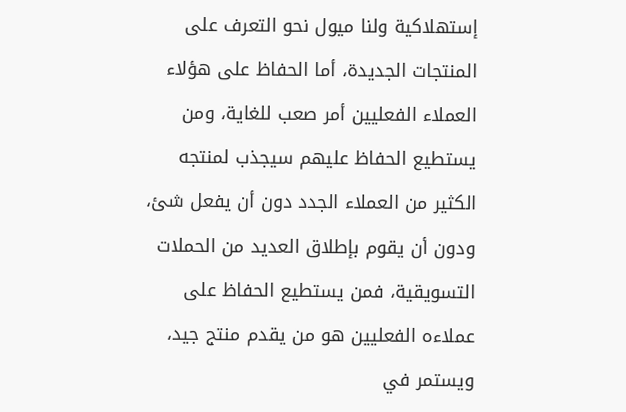إستهلاكية ولنا ميول نحو التعرف على المنتجات الجديدة، أما الحفاظ على هؤلاء العملاء الفعليين أمر صعب للغاية، ومن يستطيع الحفاظ عليهم سيجذب لمنتجه الكثير من العملاء الجدد دون أن يفعل شئ، ودون أن يقوم بإطلاق العديد من الحملات التسويقية، فمن يستطيع الحفاظ على عملاءه الفعليين هو من يقدم منتج جيد، ويستمر في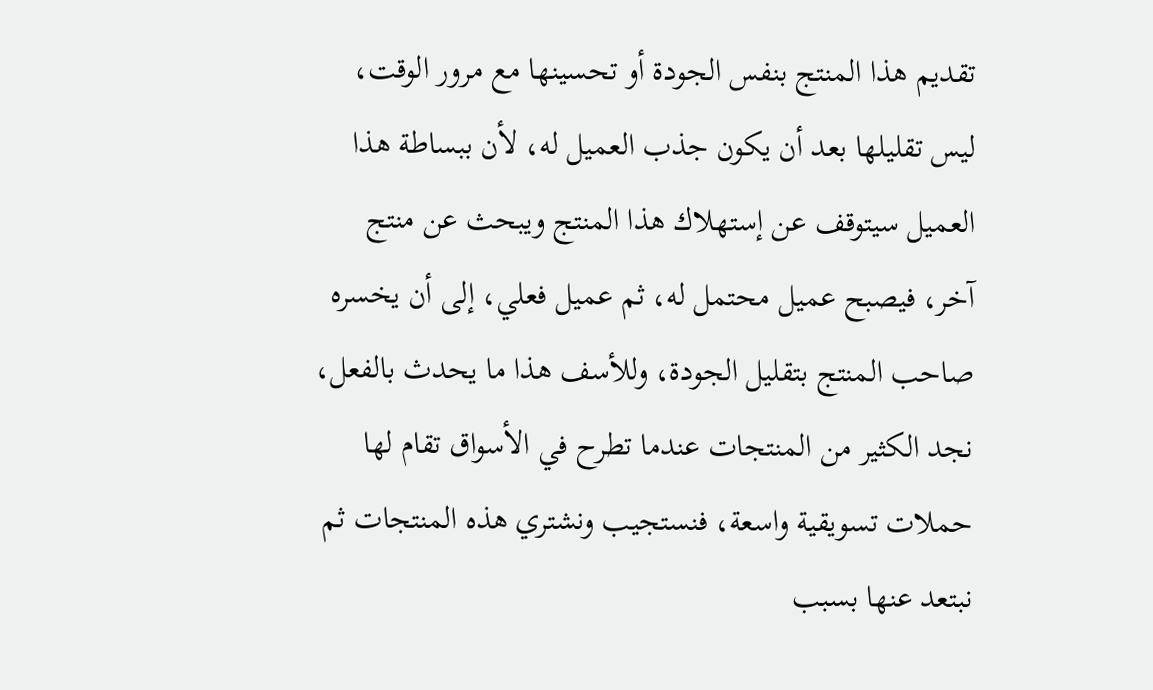تقديم هذا المنتج بنفس الجودة أو تحسينها مع مرور الوقت، ليس تقليلها بعد أن يكون جذب العميل له، لأن ببساطة هذا العميل سيتوقف عن إستهلاك هذا المنتج ويبحث عن منتج آخر، فيصبح عميل محتمل له، ثم عميل فعلي، إلى أن يخسره صاحب المنتج بتقليل الجودة، وللأسف هذا ما يحدث بالفعل، نجد الكثير من المنتجات عندما تطرح في الأسواق تقام لها حملات تسويقية واسعة، فنستجيب ونشتري هذه المنتجات ثم نبتعد عنها بسبب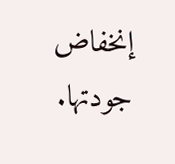إنخفاض جودتها.